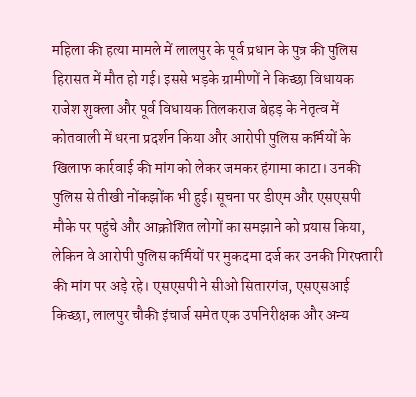महिला की हत्या मामले में लालपुर के पूर्व प्रधान के पुत्र की पुलिस हिरासत में मौत हो गई। इससे भड़के ग्रामीणों ने किच्छा विधायक राजेश शुक्ला और पूर्व विधायक तिलकराज बेहड़ के नेतृत्व में कोतवाली में धरना प्रदर्शन किया और आरोपी पुलिस कर्मियों के खिलाफ कार्रवाई की मांग को लेकर जमकर हंगामा काटा। उनकी पुलिस से तीखी नोंकझोंक भी हुई। सूचना पर डीएम और एसएसपी मौके पर पहुंचे और आक्रोशित लोगों का समझाने को प्रयास किया, लेकिन वे आरोपी पुलिस कर्मियों पर मुकदमा दर्ज कर उनकी गिरफ्तारी की मांग पर अड़े रहे। एसएसपी ने सीओ सितारगंज, एसएसआई किच्छा, लालपुर चौकी इंचार्ज समेत एक उपनिरीक्षक और अन्य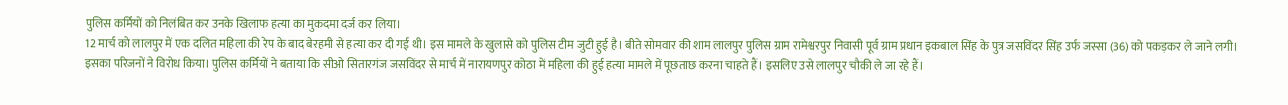पुलिस कर्मियों को निलंबित कर उनके खिलाफ हत्या का मुकदमा दर्ज कर लिया।
12 मार्च को लालपुर में एक दलित महिला की रेप के बाद बेरहमी से हत्या कर दी गई थी। इस मामले के खुलासे को पुलिस टीम जुटी हुई है। बीते सोमवार की शाम लालपुर पुलिस ग्राम रामेश्वरपुर निवासी पूर्व ग्राम प्रधान इकबाल सिंह के पुत्र जसविंदर सिंह उर्फ जस्सा (36) को पकड़कर ले जाने लगी। इसका परिजनों ने विरोध किया। पुलिस कर्मियों ने बताया कि सीओ सितारगंज जसविंदर से मार्च में नारायणपुर कोठा में महिला की हुई हत्या मामले में पूछताछ करना चाहते हैं। इसलिए उसे लालपुर चौकी ले जा रहे हैं।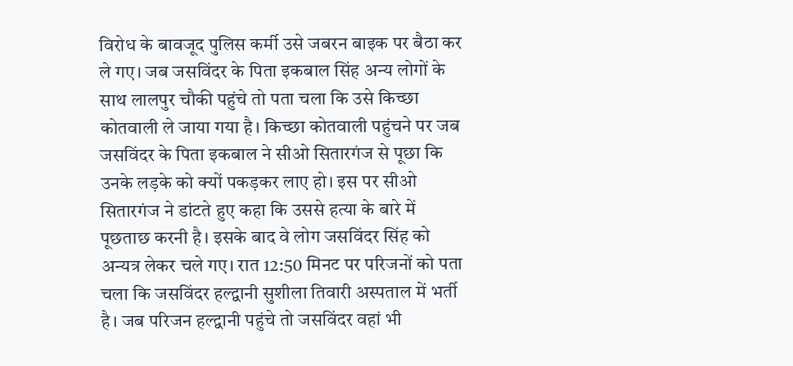विरोध के बावजूद पुलिस कर्मी उसे जबरन बाइक पर बैठा कर ले गए। जब जसविंदर के पिता इकबाल सिंह अन्य लोगों के साथ लालपुर चौकी पहुंचे तो पता चला कि उसे किच्छा कोतवाली ले जाया गया है। किच्छा कोतवाली पहुंचने पर जब जसविंदर के पिता इकबाल ने सीओ सितारगंज से पूछा कि उनके लड़के को क्यों पकड़कर लाए हो। इस पर सीओ सितारगंज ने डांटते हुए कहा कि उससे हत्या के बारे में पूछताछ करनी है। इसके बाद वे लोग जसविंदर सिंह को अन्यत्र लेकर चले गए। रात 12:50 मिनट पर परिजनों को पता चला कि जसविंदर हल्द्वानी सुशीला तिवारी अस्पताल में भर्ती है। जब परिजन हल्द्वानी पहुंचे तो जसविंदर वहां भी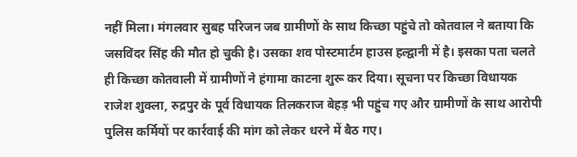नहीं मिला। मंगलवार सुबह परिजन जब ग्रामीणों के साथ किच्छा पहुंचे तो कोतवाल ने बताया कि जसविंदर सिंह की मौत हो चुकी है। उसका शव पोस्टमार्टम हाउस हल्द्वानी में है। इसका पता चलते ही किच्छा कोतवाली में ग्रामीणों ने हंगामा काटना शुरू कर दिया। सूचना पर किच्छा विधायक राजेश शुक्ला, रुद्रपुर के पूर्व विधायक तिलकराज बेहड़ भी पहुंच गए और ग्रामीणों के साथ आरोपी पुलिस कर्मियों पर कार्रवाई की मांग को लेकर धरने में बैठ गए।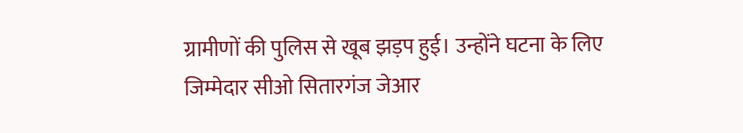ग्रामीणों की पुलिस से खूब झड़प हुई। उन्होंने घटना के लिए जिम्मेदार सीओ सितारगंज जेआर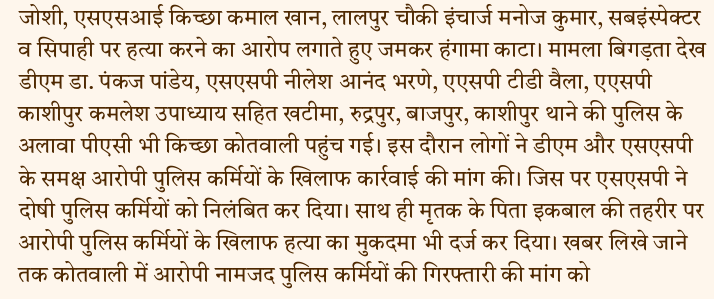जोशी, एसएसआई किच्छा कमाल खान, लालपुर चौकी इंचार्ज मनोज कुमार, सबइंस्पेक्टर व सिपाही पर हत्या करने का आरोप लगाते हुए जमकर हंगामा काटा। मामला बिगड़ता देख डीएम डा. पंकज पांडेय, एसएसपी नीलेश आनंद भरणे, एएसपी टीडी वैला, एएसपी काशीपुर कमलेश उपाध्याय सहित खटीमा, रुद्रपुर, बाजपुर, काशीपुर थाने की पुलिस के अलावा पीएसी भी किच्छा कोतवाली पहुंच गई। इस दौरान लोगों ने डीएम और एसएसपी के समक्ष आरोपी पुलिस कर्मियों के खिलाफ कार्रवाई की मांग की। जिस पर एसएसपी ने दोषी पुलिस कर्मियों को निलंबित कर दिया। साथ ही मृतक के पिता इकबाल की तहरीर पर आरोपी पुलिस कर्मियों के खिलाफ हत्या का मुकदमा भी दर्ज कर दिया। खबर लिखे जाने तक कोतवाली में आरोपी नामजद पुलिस कर्मियों की गिरफ्तारी की मांग को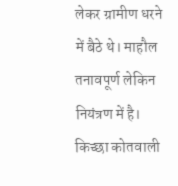लेकर ग्रामीण धरने में बैठे थे। माहौल तनावपूर्ण लेकिन नियंत्रण में है। किच्छा कोतवाली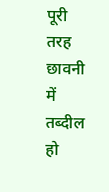पूरी तरह छावनी में तब्दील हो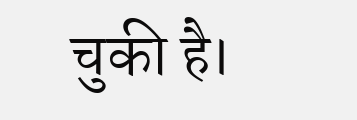चुकी है।